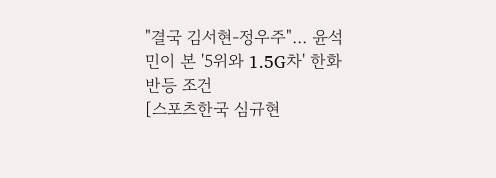"결국 김서현-정우주"… 윤석민이 본 '5위와 1.5G차' 한화 반등 조건
[스포츠한국 심규현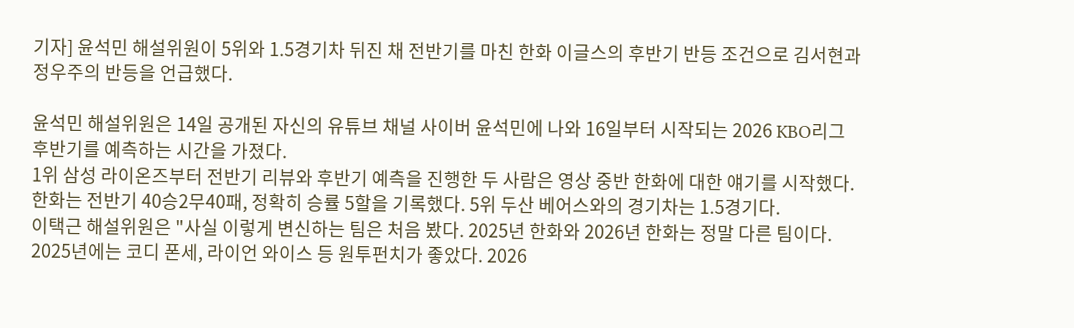기자] 윤석민 해설위원이 5위와 1.5경기차 뒤진 채 전반기를 마친 한화 이글스의 후반기 반등 조건으로 김서현과 정우주의 반등을 언급했다.

윤석민 해설위원은 14일 공개된 자신의 유튜브 채널 사이버 윤석민에 나와 16일부터 시작되는 2026 KBO리그 후반기를 예측하는 시간을 가졌다.
1위 삼성 라이온즈부터 전반기 리뷰와 후반기 예측을 진행한 두 사람은 영상 중반 한화에 대한 얘기를 시작했다.
한화는 전반기 40승2무40패, 정확히 승률 5할을 기록했다. 5위 두산 베어스와의 경기차는 1.5경기다.
이택근 해설위원은 "사실 이렇게 변신하는 팀은 처음 봤다. 2025년 한화와 2026년 한화는 정말 다른 팀이다. 2025년에는 코디 폰세, 라이언 와이스 등 원투펀치가 좋았다. 2026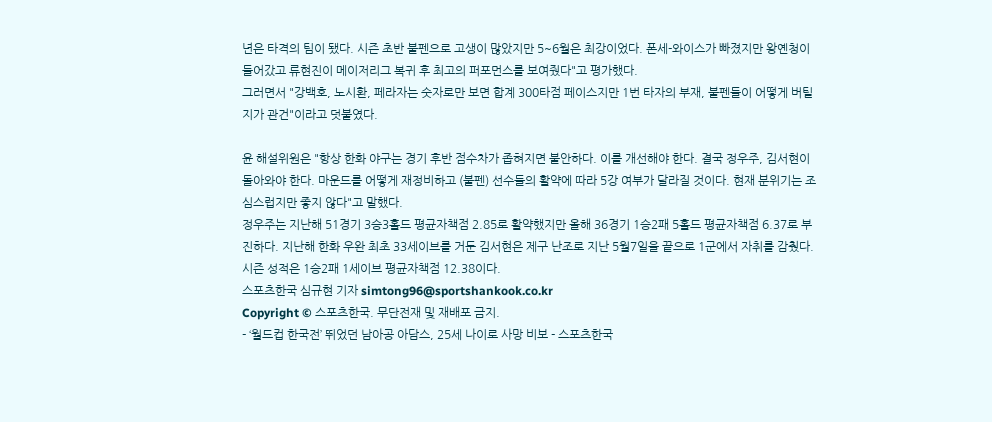년은 타격의 팀이 됐다. 시즌 초반 불펜으로 고생이 많았지만 5~6월은 최강이었다. 폰세-와이스가 빠졌지만 왕옌청이 들어갔고 류현진이 메이저리그 복귀 후 최고의 퍼포먼스를 보여줬다"고 평가했다.
그러면서 "강백호, 노시환, 페라자는 숫자로만 보면 합계 300타점 페이스지만 1번 타자의 부재, 불펜들이 어떻게 버틸지가 관건"이라고 덧붙였다.

윤 해설위원은 "항상 한화 야구는 경기 후반 점수차가 좁혀지면 불안하다. 이를 개선해야 한다. 결국 정우주, 김서현이 돌아와야 한다. 마운드를 어떻게 재정비하고 (불펜) 선수들의 활약에 따라 5강 여부가 달라질 것이다. 현재 분위기는 조심스럽지만 좋지 않다"고 말했다.
정우주는 지난해 51경기 3승3홀드 평균자책점 2.85로 활약했지만 올해 36경기 1승2패 5홀드 평균자책점 6.37로 부진하다. 지난해 한화 우완 최초 33세이브를 거둔 김서현은 제구 난조로 지난 5월7일을 끝으로 1군에서 자취를 감췄다. 시즌 성적은 1승2패 1세이브 평균자책점 12.38이다.
스포츠한국 심규현 기자 simtong96@sportshankook.co.kr
Copyright © 스포츠한국. 무단전재 및 재배포 금지.
- ‘월드컵 한국전’ 뛰었던 남아공 아담스, 25세 나이로 사망 비보 - 스포츠한국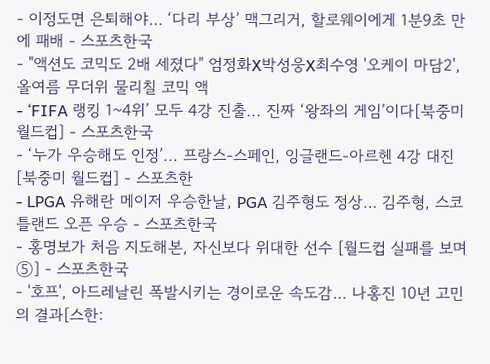- 이정도면 은퇴해야… ‘다리 부상’ 맥그리거, 할로웨이에게 1분9초 만에 패배 - 스포츠한국
- "액션도 코믹도 2배 세졌다" 엄정화X박성웅X최수영 '오케이 마담2', 올여름 무더위 물리칠 코믹 액
- ‘FIFA 랭킹 1~4위’ 모두 4강 진출... 진짜 ‘왕좌의 게임’이다[북중미 월드컵] - 스포츠한국
- ‘누가 우승해도 인정’... 프랑스-스페인, 잉글랜드-아르헨 4강 대진[북중미 월드컵] - 스포츠한
- LPGA 유해란 메이저 우승한날, PGA 김주형도 정상… 김주형, 스코틀랜드 오픈 우승 - 스포츠한국
- 홍명보가 처음 지도해본, 자신보다 위대한 선수 [월드컵 실패를 보며 ⑤] - 스포츠한국
- '호프', 아드레날린 폭발시키는 경이로운 속도감… 나홍진 10년 고민의 결과[스한: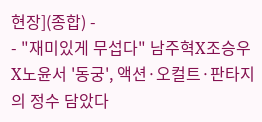현장](종합) -
- "재미있게 무섭다" 남주혁X조승우X노윤서 '동궁', 액션·오컬트·판타지의 정수 담았다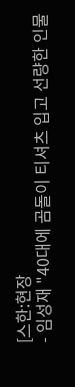[스한:현장
- 임성재 "40대에 곰돌이 티셔츠 입고 선량한 인물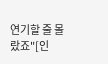연기할 줄 몰랐죠"[인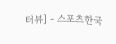터뷰] - 스포츠한국